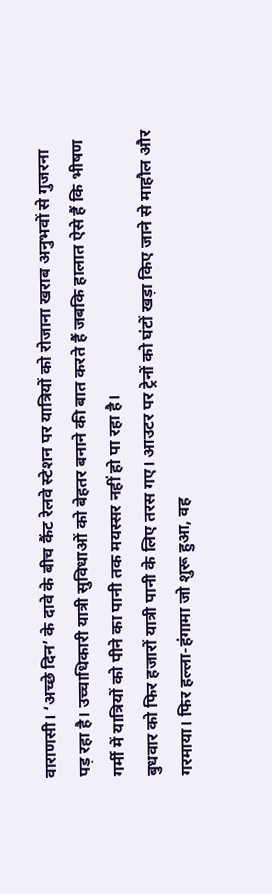वाराणसी। ‘अच्छे दिन’ के दावे के बीच कैंट रेलवे स्टेशन पर यात्रियों को रोजाना खराब अनुभवों से गुजरना पड़ रहा है। उच्चाधिकारी यात्री सुविधाओं को बेहतर बनाने की बात करते हैं जबकि हालात ऐसे हैं कि भीषण गर्मी में यात्रियों को पीने का पानी तक मयस्सर नहीं हो पा रहा है।
बुधवार को फिर हजारों यात्री पानी के लिए तरस गए। आउटर पर ट्रेनों को घंटों खड़ा किए जाने से माहौल और गरमाया। फिर हल्ला-हंगामा जो शुरू हुआ, वह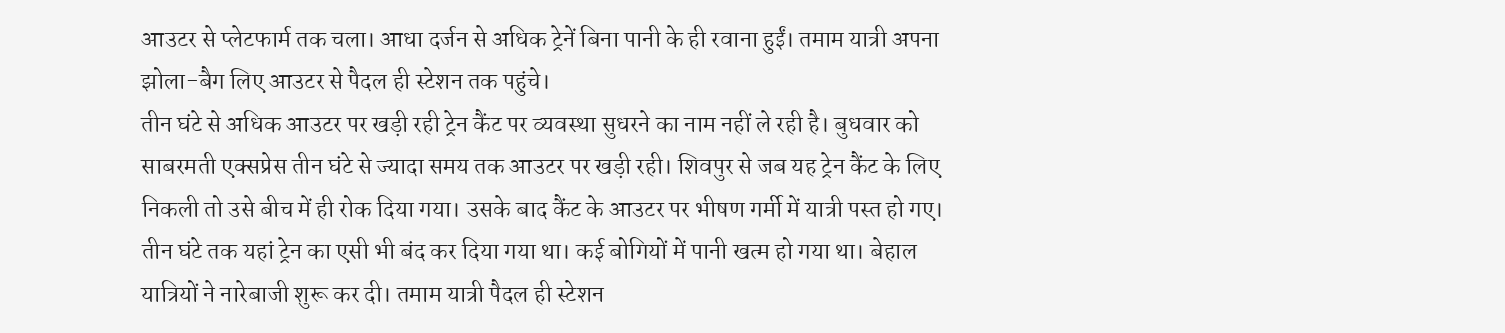आउटर से प्लेटफार्म तक चला। आधा दर्जन से अधिक ट्रेनें बिना पानी के ही रवाना हुईं। तमाम यात्री अपना झोला-बैग लिए आउटर से पैदल ही स्टेशन तक पहुंचे।
तीन घंटे से अधिक आउटर पर खड़ी रही ट्रेन कैंट पर व्यवस्था सुधरने का नाम नहीं ले रही है। बुधवार को साबरमती एक्सप्रेस तीन घंटे से ज्यादा समय तक आउटर पर खड़ी रही। शिवपुर से जब यह ट्रेन कैंट के लिए निकली तो उसे बीच में ही रोक दिया गया। उसके बाद कैंट के आउटर पर भीषण गर्मी में यात्री पस्त हो गए।
तीन घंटे तक यहां ट्रेन का एसी भी बंद कर दिया गया था। कई बोगियों में पानी खत्म हो गया था। बेहाल यात्रियों ने नारेबाजी शुरू कर दी। तमाम यात्री पैदल ही स्टेशन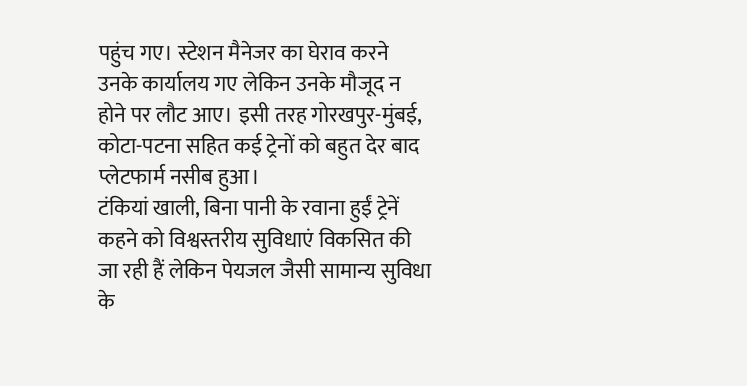पहुंच गए। स्टेशन मैनेजर का घेराव करने उनके कार्यालय गए लेकिन उनके मौजूद न होने पर लौट आए। इसी तरह गोरखपुर-मुंबई, कोटा-पटना सहित कई ट्रेनों को बहुत देर बाद प्लेटफार्म नसीब हुआ।
टंकियां खाली, बिना पानी के रवाना हुईं ट्रेनें कहने को विश्वस्तरीय सुविधाएं विकसित की जा रही हैं लेकिन पेयजल जैसी सामान्य सुविधा के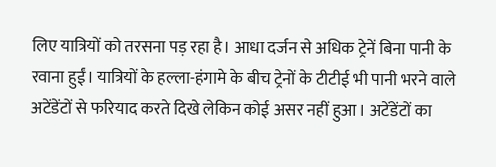लिए यात्रियों को तरसना पड़ रहा है। आधा दर्जन से अधिक ट्रेनें बिना पानी के रवाना हुईं। यात्रियों के हल्ला-हंगामे के बीच ट्रेनों के टीटीई भी पानी भरने वाले अटेंडेंटों से फरियाद करते दिखे लेकिन कोई असर नहीं हुआ। अटेंडेंटों का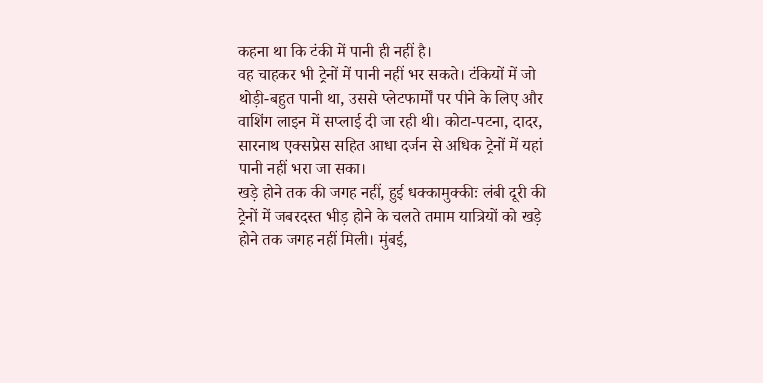कहना था कि टंकी में पानी ही नहीं है।
वह चाहकर भी ट्रेनों में पानी नहीं भर सकते। टंकियों में जो थोड़ी-बहुत पानी था, उससे प्लेटफार्मों पर पीने के लिए और वाशिंग लाइन में सप्लाई दी जा रही थी। कोटा-पटना, दादर, सारनाथ एक्सप्रेस सहित आधा दर्जन से अधिक ट्रेनों में यहां पानी नहीं भरा जा सका।
खड़े होने तक की जगह नहीं, हुई धक्कामुक्कीः लंबी दूरी की ट्रेनों में जबरदस्त भीड़ होने के चलते तमाम यात्रियों को खड़े होने तक जगह नहीं मिली। मुंबई,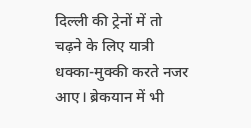दिल्ली की ट्रेनों में तो चढ़ने के लिए यात्री धक्का-मुक्की करते नजर आए। ब्रेकयान में भी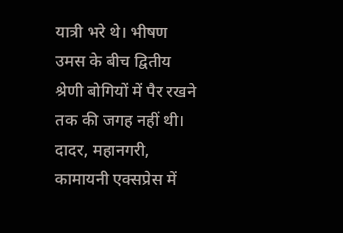यात्री भरे थे। भीषण उमस के बीच द्वितीय श्रेणी बोगियों में पैर रखने तक की जगह नहीं थी। दादर, महानगरी, कामायनी एक्सप्रेस में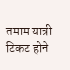तमाम यात्री टिकट होने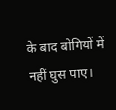के बाद बोगियों में नहीं घुस पाए।